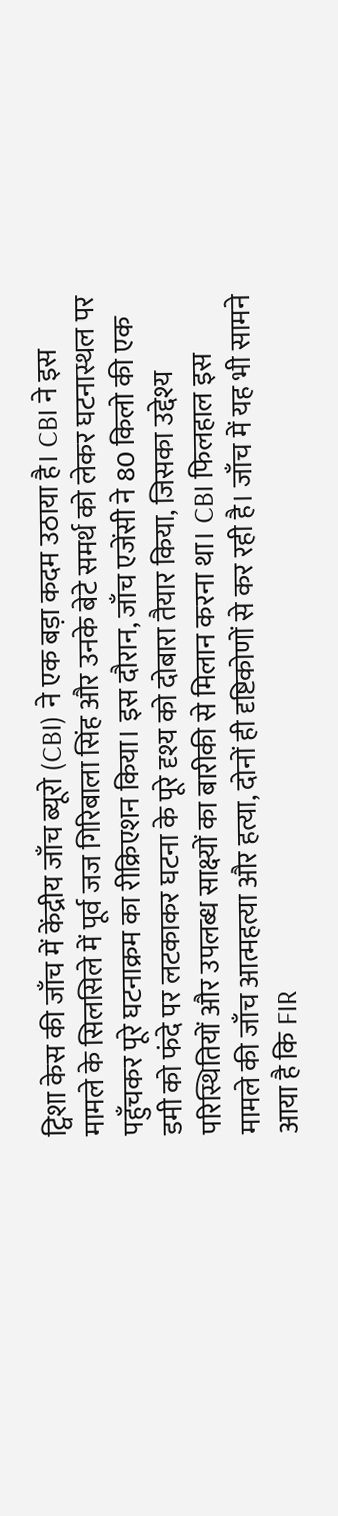ट्विशा केस की जाँच में केंद्रीय जाँच ब्यूरो (CBI) ने एक बड़ा कदम उठाया है। CBI ने इस मामले के सिलसिले में पूर्व जज गिरिबाला सिंह और उनके बेटे समर्थ को लेकर घटनास्थल पर पहुँचकर पूरे घटनाक्रम का रीक्रिएशन किया। इस दौरान, जाँच एजेंसी ने 80 किलो की एक डमी को फंदे पर लटकाकर घटना के पूरे दृश्य को दोबारा तैयार किया, जिसका उद्देश्य परिस्थितियों और उपलब्ध साक्ष्यों का बारीकी से मिलान करना था। CBI फिलहाल इस मामले की जाँच आत्महत्या और हत्या, दोनों ही दृष्टिकोणों से कर रही है। जाँच में यह भी सामने आया है कि FIR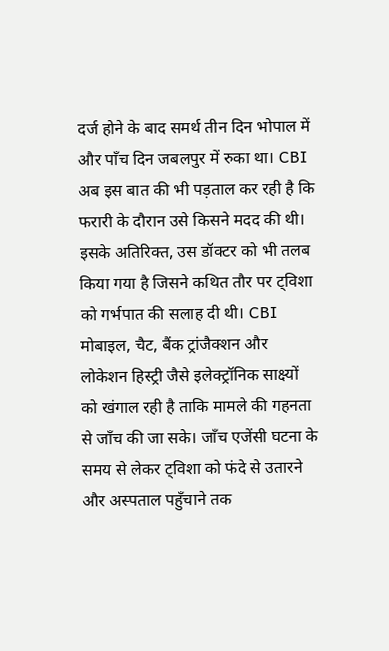दर्ज होने के बाद समर्थ तीन दिन भोपाल में और पाँच दिन जबलपुर में रुका था। CBI अब इस बात की भी पड़ताल कर रही है कि फरारी के दौरान उसे किसने मदद की थी। इसके अतिरिक्त, उस डॉक्टर को भी तलब किया गया है जिसने कथित तौर पर ट्विशा को गर्भपात की सलाह दी थी। CBI मोबाइल, चैट, बैंक ट्रांजैक्शन और लोकेशन हिस्ट्री जैसे इलेक्ट्रॉनिक साक्ष्यों को खंगाल रही है ताकि मामले की गहनता से जाँच की जा सके। जाँच एजेंसी घटना के समय से लेकर ट्विशा को फंदे से उतारने और अस्पताल पहुँचाने तक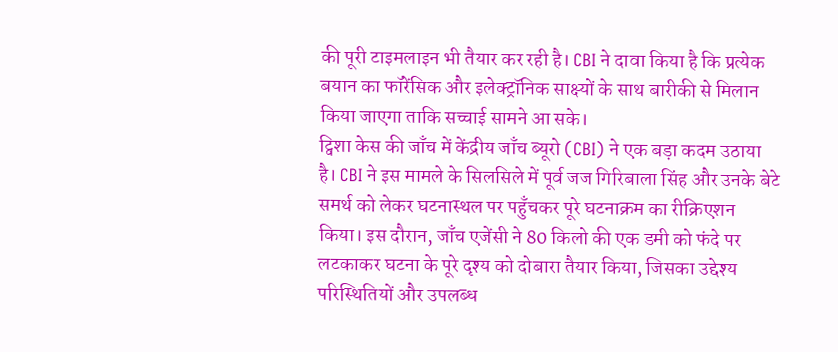की पूरी टाइमलाइन भी तैयार कर रही है। CBI ने दावा किया है कि प्रत्येक बयान का फॉरेंसिक और इलेक्ट्रॉनिक साक्ष्यों के साथ बारीकी से मिलान किया जाएगा ताकि सच्चाई सामने आ सके।
ट्विशा केस की जाँच में केंद्रीय जाँच ब्यूरो (CBI) ने एक बड़ा कदम उठाया है। CBI ने इस मामले के सिलसिले में पूर्व जज गिरिबाला सिंह और उनके बेटे समर्थ को लेकर घटनास्थल पर पहुँचकर पूरे घटनाक्रम का रीक्रिएशन किया। इस दौरान, जाँच एजेंसी ने 80 किलो की एक डमी को फंदे पर लटकाकर घटना के पूरे दृश्य को दोबारा तैयार किया, जिसका उद्देश्य परिस्थितियों और उपलब्ध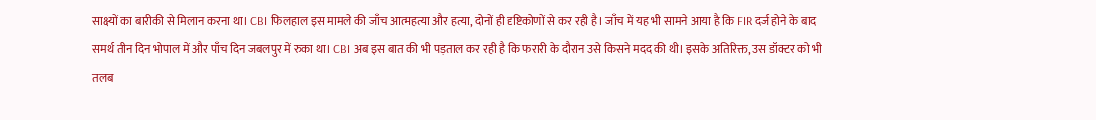साक्ष्यों का बारीकी से मिलान करना था। CBI फिलहाल इस मामले की जाँच आत्महत्या और हत्या, दोनों ही दृष्टिकोणों से कर रही है। जाँच में यह भी सामने आया है कि FIR दर्ज होने के बाद समर्थ तीन दिन भोपाल में और पाँच दिन जबलपुर में रुका था। CBI अब इस बात की भी पड़ताल कर रही है कि फरारी के दौरान उसे किसने मदद की थी। इसके अतिरिक्त, उस डॉक्टर को भी तलब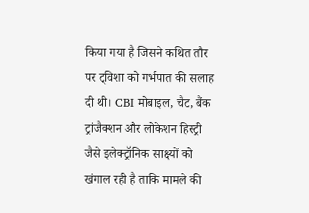किया गया है जिसने कथित तौर पर ट्विशा को गर्भपात की सलाह दी थी। CBI मोबाइल, चैट, बैंक ट्रांजैक्शन और लोकेशन हिस्ट्री जैसे इलेक्ट्रॉनिक साक्ष्यों को खंगाल रही है ताकि मामले की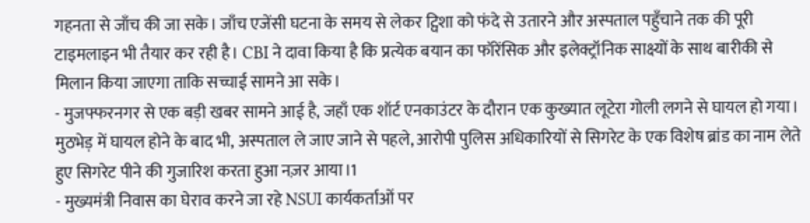गहनता से जाँच की जा सके। जाँच एजेंसी घटना के समय से लेकर ट्विशा को फंदे से उतारने और अस्पताल पहुँचाने तक की पूरी टाइमलाइन भी तैयार कर रही है। CBI ने दावा किया है कि प्रत्येक बयान का फॉरेंसिक और इलेक्ट्रॉनिक साक्ष्यों के साथ बारीकी से मिलान किया जाएगा ताकि सच्चाई सामने आ सके।
- मुजफ्फरनगर से एक बड़ी खबर सामने आई है, जहाँ एक शॉर्ट एनकाउंटर के दौरान एक कुख्यात लूटेरा गोली लगने से घायल हो गया। मुठभेड़ में घायल होने के बाद भी, अस्पताल ले जाए जाने से पहले, आरोपी पुलिस अधिकारियों से सिगरेट के एक विशेष ब्रांड का नाम लेते हुए सिगरेट पीने की गुजारिश करता हुआ नज़र आया।1
- मुख्यमंत्री निवास का घेराव करने जा रहे NSUI कार्यकर्ताओं पर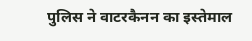पुलिस ने वाटरकैनन का इस्तेमाल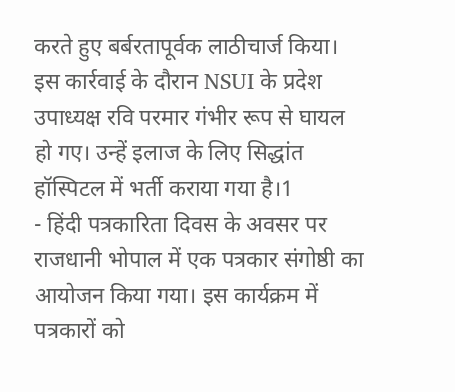करते हुए बर्बरतापूर्वक लाठीचार्ज किया। इस कार्रवाई के दौरान NSUI के प्रदेश उपाध्यक्ष रवि परमार गंभीर रूप से घायल हो गए। उन्हें इलाज के लिए सिद्धांत हॉस्पिटल में भर्ती कराया गया है।1
- हिंदी पत्रकारिता दिवस के अवसर पर राजधानी भोपाल में एक पत्रकार संगोष्ठी का आयोजन किया गया। इस कार्यक्रम में पत्रकारों को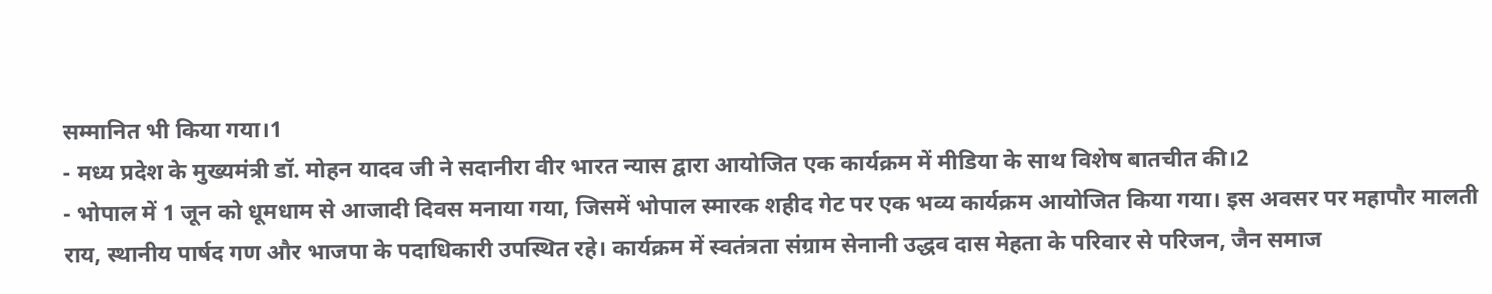सम्मानित भी किया गया।1
- मध्य प्रदेश के मुख्यमंत्री डॉ. मोहन यादव जी ने सदानीरा वीर भारत न्यास द्वारा आयोजित एक कार्यक्रम में मीडिया के साथ विशेष बातचीत की।2
- भोपाल में 1 जून को धूमधाम से आजादी दिवस मनाया गया, जिसमें भोपाल स्मारक शहीद गेट पर एक भव्य कार्यक्रम आयोजित किया गया। इस अवसर पर महापौर मालती राय, स्थानीय पार्षद गण और भाजपा के पदाधिकारी उपस्थित रहे। कार्यक्रम में स्वतंत्रता संग्राम सेनानी उद्धव दास मेहता के परिवार से परिजन, जैन समाज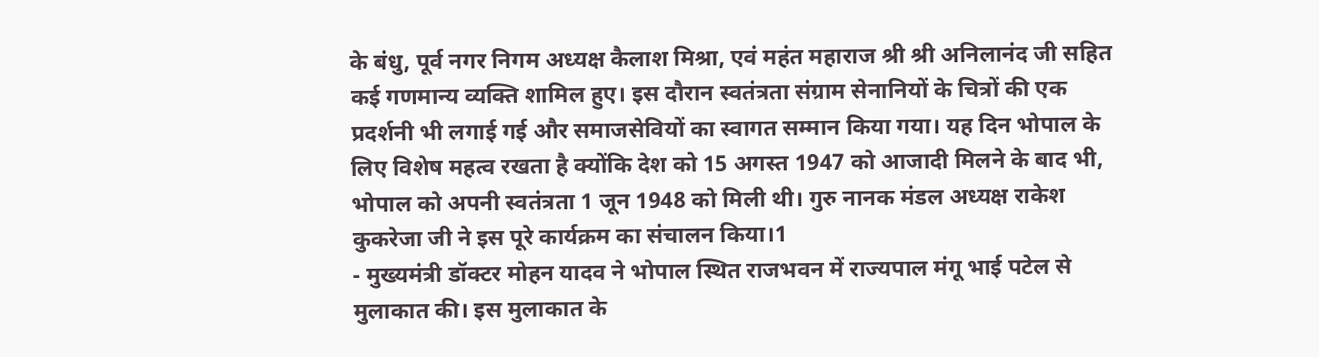के बंधु, पूर्व नगर निगम अध्यक्ष कैलाश मिश्रा, एवं महंत महाराज श्री श्री अनिलानंद जी सहित कई गणमान्य व्यक्ति शामिल हुए। इस दौरान स्वतंत्रता संग्राम सेनानियों के चित्रों की एक प्रदर्शनी भी लगाई गई और समाजसेवियों का स्वागत सम्मान किया गया। यह दिन भोपाल के लिए विशेष महत्व रखता है क्योंकि देश को 15 अगस्त 1947 को आजादी मिलने के बाद भी, भोपाल को अपनी स्वतंत्रता 1 जून 1948 को मिली थी। गुरु नानक मंडल अध्यक्ष राकेश कुकरेजा जी ने इस पूरे कार्यक्रम का संचालन किया।1
- मुख्यमंत्री डॉक्टर मोहन यादव ने भोपाल स्थित राजभवन में राज्यपाल मंगू भाई पटेल से मुलाकात की। इस मुलाकात के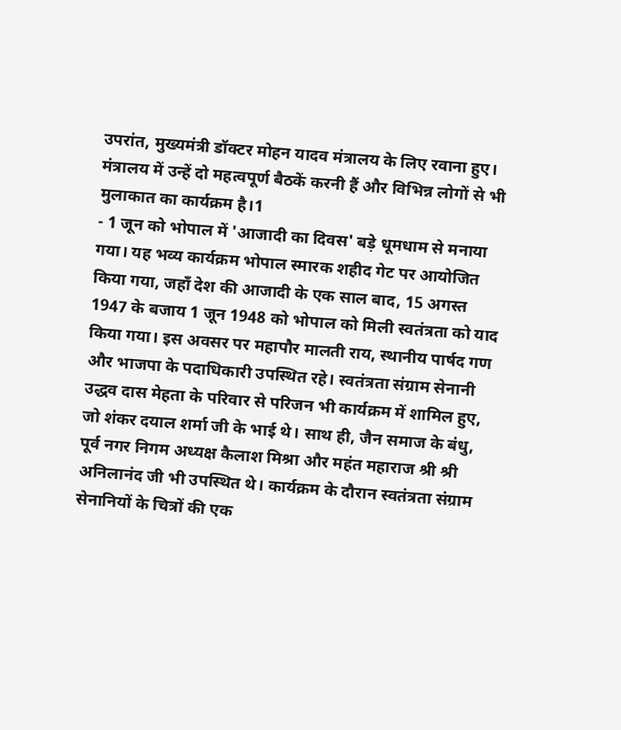उपरांत, मुख्यमंत्री डॉक्टर मोहन यादव मंत्रालय के लिए रवाना हुए। मंत्रालय में उन्हें दो महत्वपूर्ण बैठकें करनी हैं और विभिन्न लोगों से भी मुलाकात का कार्यक्रम है।1
- 1 जून को भोपाल में 'आजादी का दिवस' बड़े धूमधाम से मनाया गया। यह भव्य कार्यक्रम भोपाल स्मारक शहीद गेट पर आयोजित किया गया, जहाँ देश की आजादी के एक साल बाद, 15 अगस्त 1947 के बजाय 1 जून 1948 को भोपाल को मिली स्वतंत्रता को याद किया गया। इस अवसर पर महापौर मालती राय, स्थानीय पार्षद गण और भाजपा के पदाधिकारी उपस्थित रहे। स्वतंत्रता संग्राम सेनानी उद्धव दास मेहता के परिवार से परिजन भी कार्यक्रम में शामिल हुए, जो शंकर दयाल शर्मा जी के भाई थे। साथ ही, जैन समाज के बंधु, पूर्व नगर निगम अध्यक्ष कैलाश मिश्रा और महंत महाराज श्री श्री अनिलानंद जी भी उपस्थित थे। कार्यक्रम के दौरान स्वतंत्रता संग्राम सेनानियों के चित्रों की एक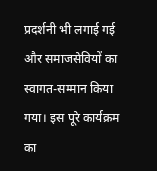प्रदर्शनी भी लगाई गई और समाजसेवियों का स्वागत-सम्मान किया गया। इस पूरे कार्यक्रम का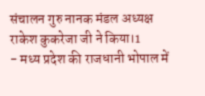संचालन गुरु नानक मंडल अध्यक्ष राकेश कुकरेजा जी ने किया।1
- मध्य प्रदेश की राजधानी भोपाल में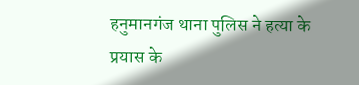हनुमानगंज थाना पुलिस ने हत्या के प्रयास के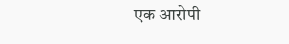एक आरोपी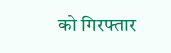को गिरफ्तार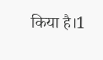किया है।1